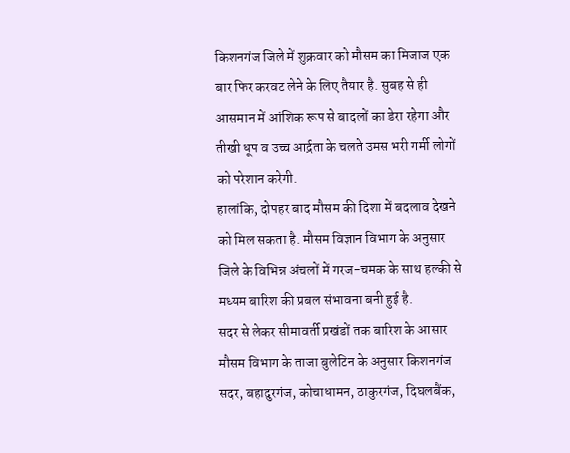किशनगंज जिले में शुक्रवार को मौसम का मिजाज एक बार फिर करवट लेने के लिए तैयार है. सुबह से ही आसमान में आंशिक रूप से बादलों का डेरा रहेगा और तीखी धूप व उच्च आर्द्रता के चलते उमस भरी गर्मी लोगों को परेशान करेगी.
हालांकि, दोपहर बाद मौसम की दिशा में बदलाव देखने को मिल सकता है. मौसम विज्ञान विभाग के अनुसार जिले के विभिन्न अंचलों में गरज-चमक के साथ हल्की से मध्यम बारिश की प्रबल संभावना बनी हुई है.
सदर से लेकर सीमावर्ती प्रखंडों तक बारिश के आसार
मौसम विभाग के ताजा बुलेटिन के अनुसार किशनगंज सदर, बहादुरगंज, कोचाधामन, ठाकुरगंज, दिघलबैंक,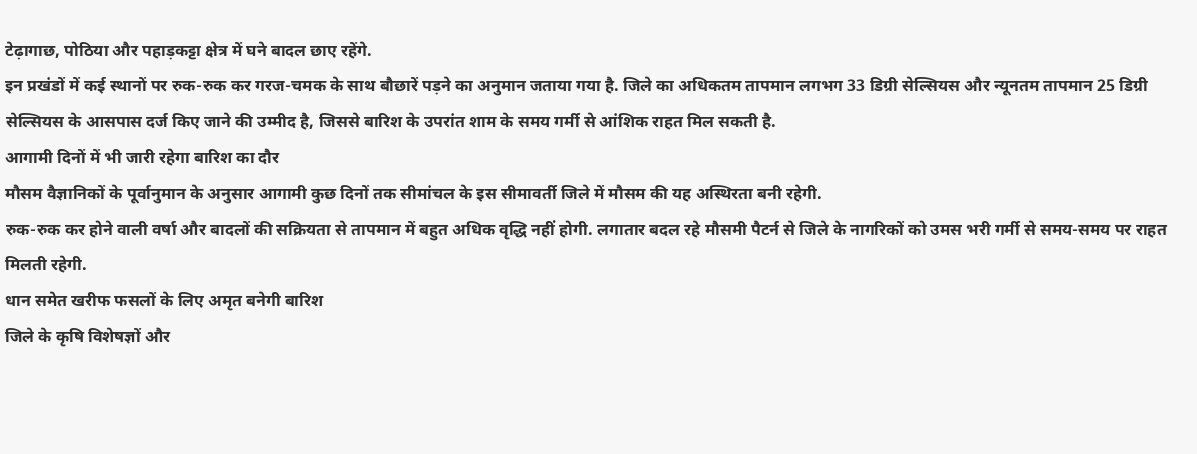टेढ़ागाछ, पोठिया और पहाड़कट्टा क्षेत्र में घने बादल छाए रहेंगे.
इन प्रखंडों में कई स्थानों पर रुक-रुक कर गरज-चमक के साथ बौछारें पड़ने का अनुमान जताया गया है. जिले का अधिकतम तापमान लगभग 33 डिग्री सेल्सियस और न्यूनतम तापमान 25 डिग्री सेल्सियस के आसपास दर्ज किए जाने की उम्मीद है, जिससे बारिश के उपरांत शाम के समय गर्मी से आंशिक राहत मिल सकती है.
आगामी दिनों में भी जारी रहेगा बारिश का दौर
मौसम वैज्ञानिकों के पूर्वानुमान के अनुसार आगामी कुछ दिनों तक सीमांचल के इस सीमावर्ती जिले में मौसम की यह अस्थिरता बनी रहेगी.
रुक-रुक कर होने वाली वर्षा और बादलों की सक्रियता से तापमान में बहुत अधिक वृद्धि नहीं होगी. लगातार बदल रहे मौसमी पैटर्न से जिले के नागरिकों को उमस भरी गर्मी से समय-समय पर राहत मिलती रहेगी.
धान समेत खरीफ फसलों के लिए अमृत बनेगी बारिश
जिले के कृषि विशेषज्ञों और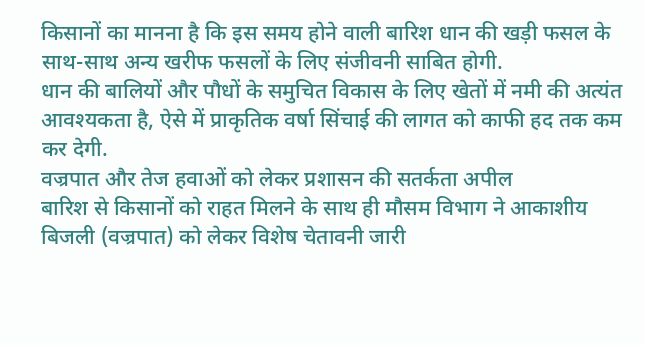किसानों का मानना है कि इस समय होने वाली बारिश धान की खड़ी फसल के साथ-साथ अन्य खरीफ फसलों के लिए संजीवनी साबित होगी.
धान की बालियों और पौधों के समुचित विकास के लिए खेतों में नमी की अत्यंत आवश्यकता है, ऐसे में प्राकृतिक वर्षा सिंचाई की लागत को काफी हद तक कम कर देगी.
वज्रपात और तेज हवाओं को लेकर प्रशासन की सतर्कता अपील
बारिश से किसानों को राहत मिलने के साथ ही मौसम विभाग ने आकाशीय बिजली (वज्रपात) को लेकर विशेष चेतावनी जारी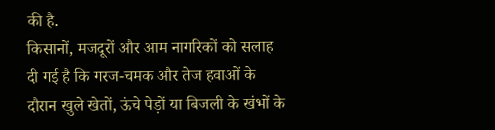की है.
किसानों, मजदूरों और आम नागरिकों को सलाह दी गई है कि गरज-चमक और तेज हवाओं के दौरान खुले खेतों, ऊंचे पेड़ों या बिजली के खंभों के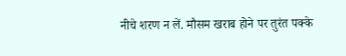नीचे शरण न लें. मौसम खराब होने पर तुरंत पक्के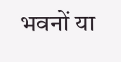भवनों या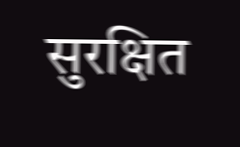सुरक्षित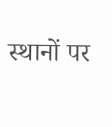स्थानों पर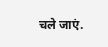चले जाएं.